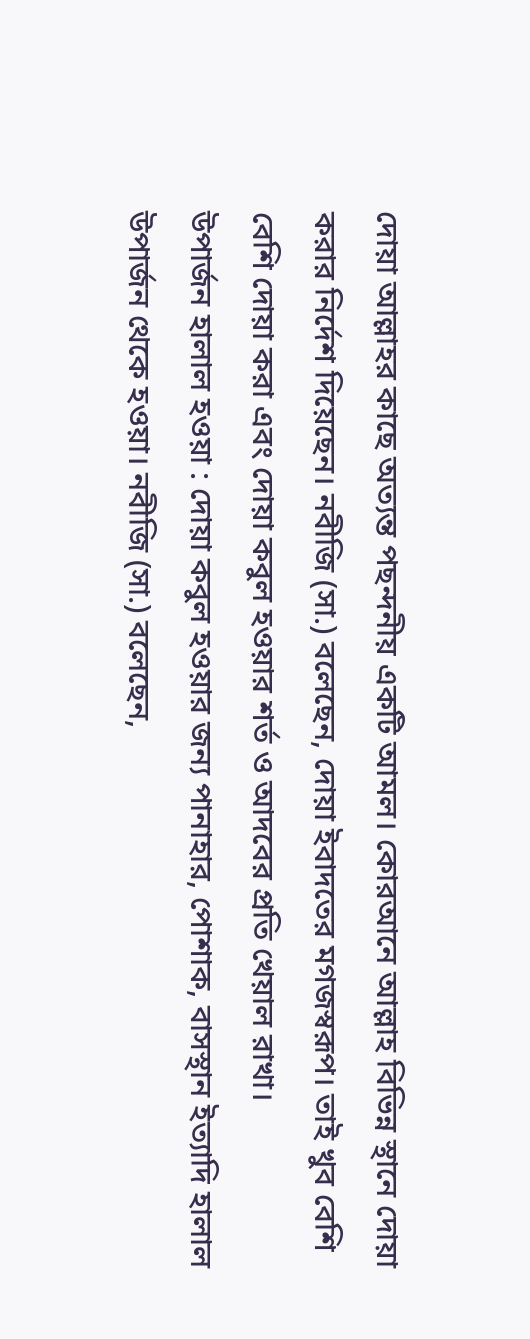দোয়া আল্লাহর কাছে অত্যন্ত পছন্দনীয় একটি আমল। কোরআনে আল্লাহ বিভিন্ন স্থানে দোয়া করার নির্দেশ দিয়েছেন। নবীজি (সা.) বলেছেন, দোয়া ইবাদতের মগজস্বরূপ। তাই খুব বেশি বেশি দোয়া করা এবং দোয়া কবুল হওয়ার শর্ত ও আদবের প্রতি খেয়াল রাখা।
উপার্জন হালাল হওয়া : দোয়া কবুল হওয়ার জন্য পানাহার, পোশাক, বাসস্থান ইত্যাদি হালাল উপার্জন থেকে হওয়া। নবীজি (সা.) বলেছেন,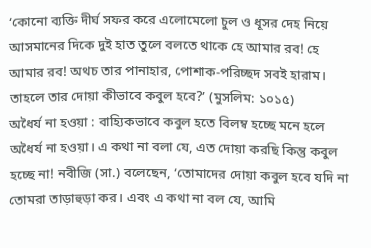‘কোনো ব্যক্তি দীর্ঘ সফর করে এলোমেলো চুল ও ধূসর দেহ নিয়ে আসমানের দিকে দুই হাত তুলে বলতে থাকে হে আমার রব! হে আমার রব! অথচ তার পানাহার, পোশাক-পরিচ্ছদ সবই হারাম। তাহলে তার দোয়া কীভাবে কবুল হবে?’ (মুসলিম: ১০১৫)
অধৈর্য না হওয়া : বাহ্যিকভাবে কবুল হতে বিলম্ব হচ্ছে মনে হলে অধৈর্য না হওয়া। এ কথা না বলা যে, এত দোয়া করছি কিন্তু কবুল হচ্ছে না! নবীজি (সা.) বলেছেন, ‘তোমাদের দোয়া কবুল হবে যদি না তোমরা তাড়াহুড়া কর। এবং এ কথা না বল যে, আমি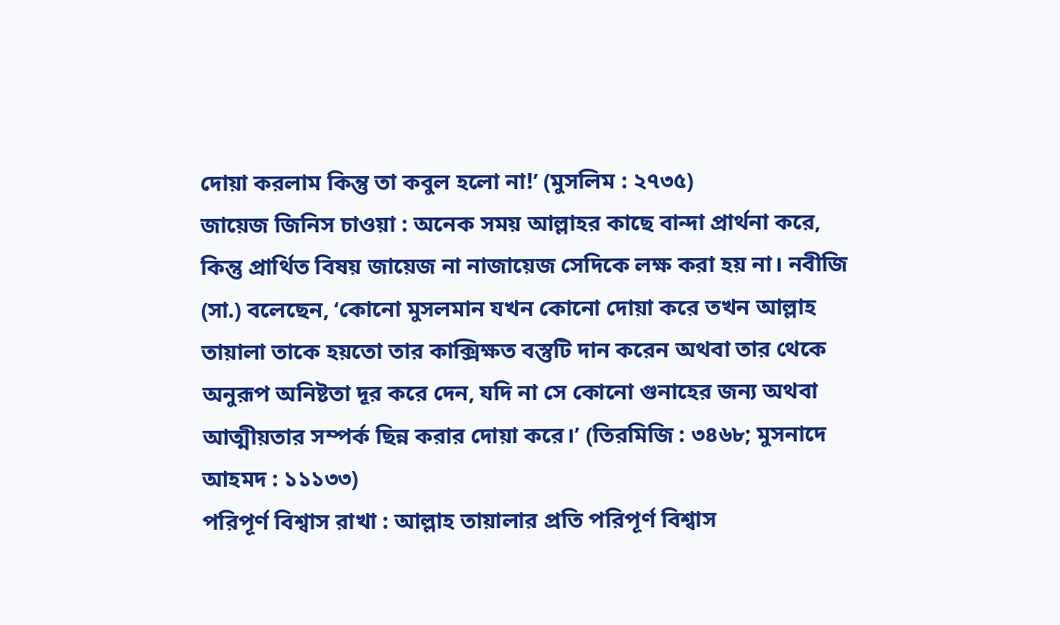দোয়া করলাম কিন্তু তা কবুল হলো না!’ (মুসলিম : ২৭৩৫)
জায়েজ জিনিস চাওয়া : অনেক সময় আল্লাহর কাছে বান্দা প্রার্থনা করে, কিন্তু প্রার্থিত বিষয় জায়েজ না নাজায়েজ সেদিকে লক্ষ করা হয় না। নবীজি (সা.) বলেছেন, ‘কোনো মুসলমান যখন কোনো দোয়া করে তখন আল্লাহ তায়ালা তাকে হয়তো তার কাক্সিক্ষত বস্তুটি দান করেন অথবা তার থেকে অনুরূপ অনিষ্টতা দূর করে দেন, যদি না সে কোনো গুনাহের জন্য অথবা আত্মীয়তার সম্পর্ক ছিন্ন করার দোয়া করে।’ (তিরমিজি : ৩৪৬৮; মুসনাদে আহমদ : ১১১৩৩)
পরিপূর্ণ বিশ্বাস রাখা : আল্লাহ তায়ালার প্রতি পরিপূর্ণ বিশ্বাস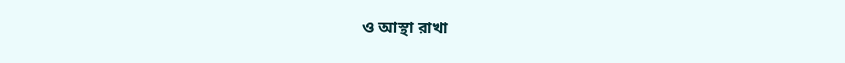ও আস্থা রাখা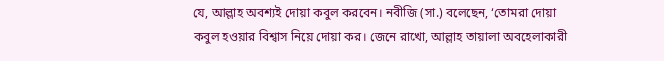যে, আল্লাহ অবশ্যই দোয়া কবুল করবেন। নবীজি (সা.) বলেছেন, ‘তোমরা দোয়া কবুল হওয়ার বিশ্বাস নিয়ে দোয়া কর। জেনে রাখো, আল্লাহ তায়ালা অবহেলাকারী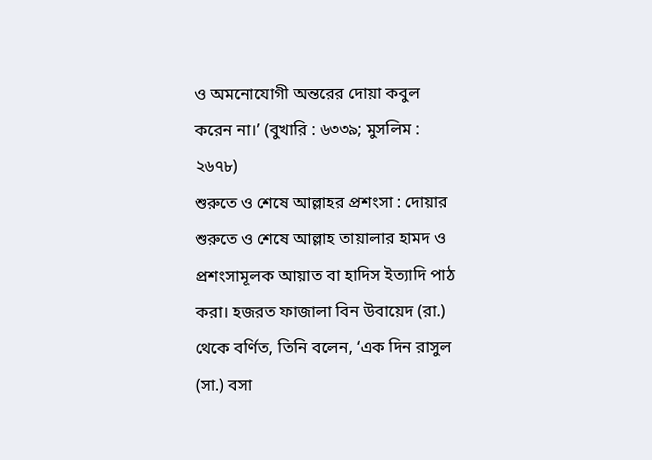ও অমনোযোগী অন্তরের দোয়া কবুল করেন না।’ (বুখারি : ৬৩৩৯; মুসলিম : ২৬৭৮)
শুরুতে ও শেষে আল্লাহর প্রশংসা : দোয়ার শুরুতে ও শেষে আল্লাহ তায়ালার হামদ ও প্রশংসামূলক আয়াত বা হাদিস ইত্যাদি পাঠ করা। হজরত ফাজালা বিন উবায়েদ (রা.) থেকে বর্ণিত, তিনি বলেন, ‘এক দিন রাসুল (সা.) বসা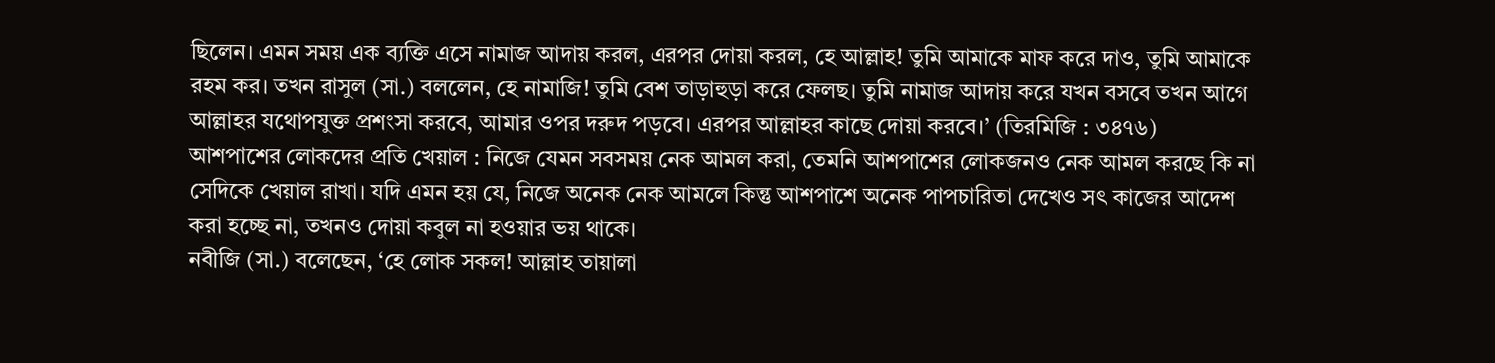ছিলেন। এমন সময় এক ব্যক্তি এসে নামাজ আদায় করল, এরপর দোয়া করল, হে আল্লাহ! তুমি আমাকে মাফ করে দাও, তুমি আমাকে রহম কর। তখন রাসুল (সা.) বললেন, হে নামাজি! তুমি বেশ তাড়াহুড়া করে ফেলছ। তুমি নামাজ আদায় করে যখন বসবে তখন আগে আল্লাহর যথোপযুক্ত প্রশংসা করবে, আমার ওপর দরুদ পড়বে। এরপর আল্লাহর কাছে দোয়া করবে।’ (তিরমিজি : ৩৪৭৬)
আশপাশের লোকদের প্রতি খেয়াল : নিজে যেমন সবসময় নেক আমল করা, তেমনি আশপাশের লোকজনও নেক আমল করছে কি না সেদিকে খেয়াল রাখা। যদি এমন হয় যে, নিজে অনেক নেক আমলে কিন্তু আশপাশে অনেক পাপচারিতা দেখেও সৎ কাজের আদেশ করা হচ্ছে না, তখনও দোয়া কবুল না হওয়ার ভয় থাকে।
নবীজি (সা.) বলেছেন, ‘হে লোক সকল! আল্লাহ তায়ালা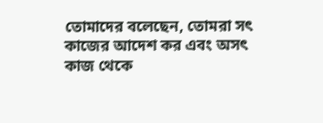তোমাদের বলেছেন, তোমরা সৎ কাজের আদেশ কর এবং অসৎ কাজ থেকে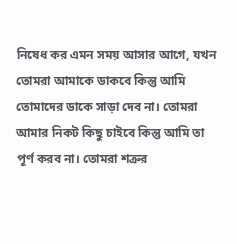নিষেধ কর এমন সময় আসার আগে, যখন তোমরা আমাকে ডাকবে কিন্তু আমি তোমাদের ডাকে সাড়া দেব না। তোমরা আমার নিকট কিছু চাইবে কিন্তু আমি তা পূর্ণ করব না। তোমরা শত্রুর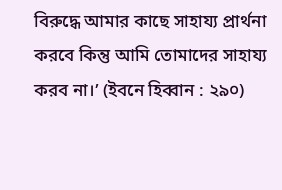বিরুদ্ধে আমার কাছে সাহায্য প্রার্থনা করবে কিন্তু আমি তোমাদের সাহায্য করব না।’ (ইবনে হিব্বান : ২৯০)